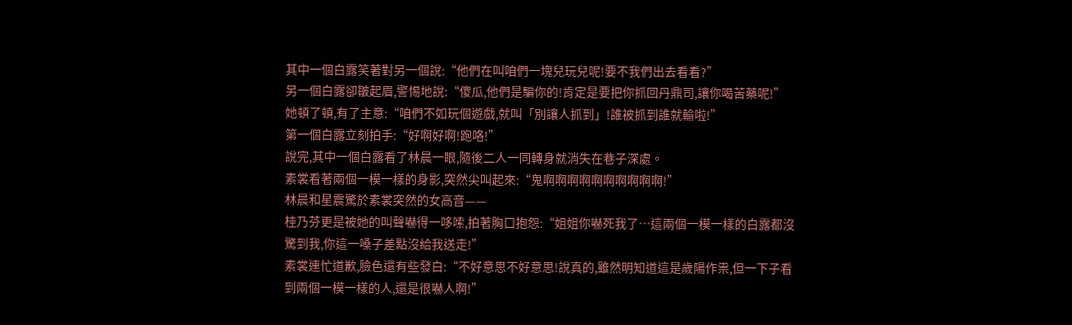其中一個白露笑著對另一個說:“他們在叫咱們一塊兒玩兒呢!要不我們出去看看?”
另一個白露卻皺起眉,警惕地說:“傻瓜,他們是騙你的!肯定是要把你抓回丹鼎司,讓你喝苦藥呢!”
她頓了頓,有了主意:“咱們不如玩個遊戲,就叫「別讓人抓到」!誰被抓到誰就輸啦!”
第一個白露立刻拍手:“好啊好啊!跑咯!”
說完,其中一個白露看了林晨一眼,隨後二人一同轉身就消失在巷子深處。
素裳看著兩個一模一樣的身影,突然尖叫起來:“鬼啊啊啊啊啊啊啊啊啊啊!”
林晨和星震驚於素裳突然的女高音——
桂乃芬更是被她的叫聲嚇得一哆嗦,拍著胸口抱怨:“姐姐你嚇死我了…這兩個一模一樣的白露都沒驚到我,你這一嗓子差點沒給我送走!”
素裳連忙道歉,臉色還有些發白:“不好意思不好意思!說真的,雖然明知道這是歲陽作祟,但一下子看到兩個一模一樣的人,還是很嚇人啊!”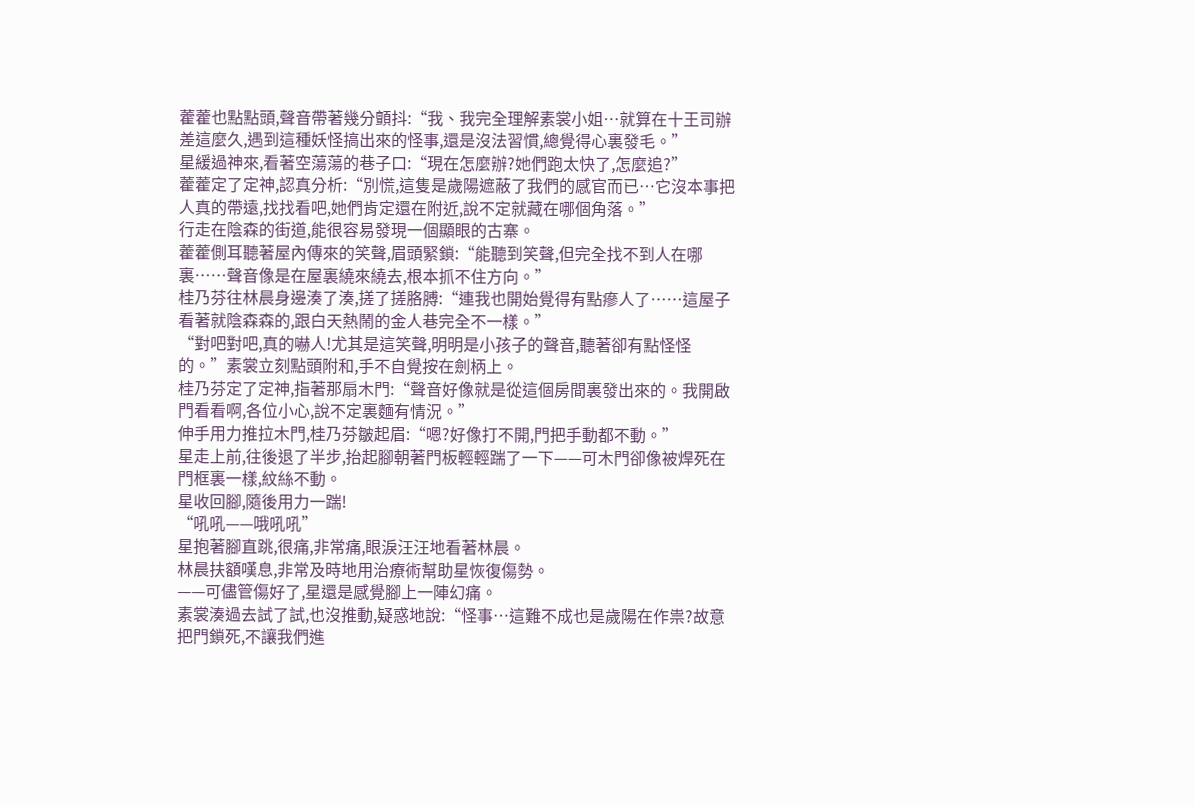藿藿也點點頭,聲音帶著幾分顫抖:“我、我完全理解素裳小姐…就算在十王司辦差這麼久,遇到這種妖怪搞出來的怪事,還是沒法習慣,總覺得心裏發毛。”
星緩過神來,看著空蕩蕩的巷子口:“現在怎麼辦?她們跑太快了,怎麼追?”
藿藿定了定神,認真分析:“別慌,這隻是歲陽遮蔽了我們的感官而已…它沒本事把人真的帶遠,找找看吧,她們肯定還在附近,說不定就藏在哪個角落。”
行走在陰森的街道,能很容易發現一個顯眼的古寨。
藿藿側耳聽著屋內傳來的笑聲,眉頭緊鎖:“能聽到笑聲,但完全找不到人在哪裏……聲音像是在屋裏繞來繞去,根本抓不住方向。”
桂乃芬往林晨身邊湊了湊,搓了搓胳膊:“連我也開始覺得有點瘮人了……這屋子看著就陰森森的,跟白天熱鬧的金人巷完全不一樣。”
“對吧對吧,真的嚇人!尤其是這笑聲,明明是小孩子的聲音,聽著卻有點怪怪的。”素裳立刻點頭附和,手不自覺按在劍柄上。
桂乃芬定了定神,指著那扇木門:“聲音好像就是從這個房間裏發出來的。我開啟門看看啊,各位小心,說不定裏麵有情況。”
伸手用力推拉木門,桂乃芬皺起眉:“嗯?好像打不開,門把手動都不動。”
星走上前,往後退了半步,抬起腳朝著門板輕輕踹了一下——可木門卻像被焊死在門框裏一樣,紋絲不動。
星收回腳,隨後用力一踹!
“吼吼——哦吼吼”
星抱著腳直跳,很痛,非常痛,眼淚汪汪地看著林晨。
林晨扶額嘆息,非常及時地用治療術幫助星恢復傷勢。
——可儘管傷好了,星還是感覺腳上一陣幻痛。
素裳湊過去試了試,也沒推動,疑惑地說:“怪事…這難不成也是歲陽在作祟?故意把門鎖死,不讓我們進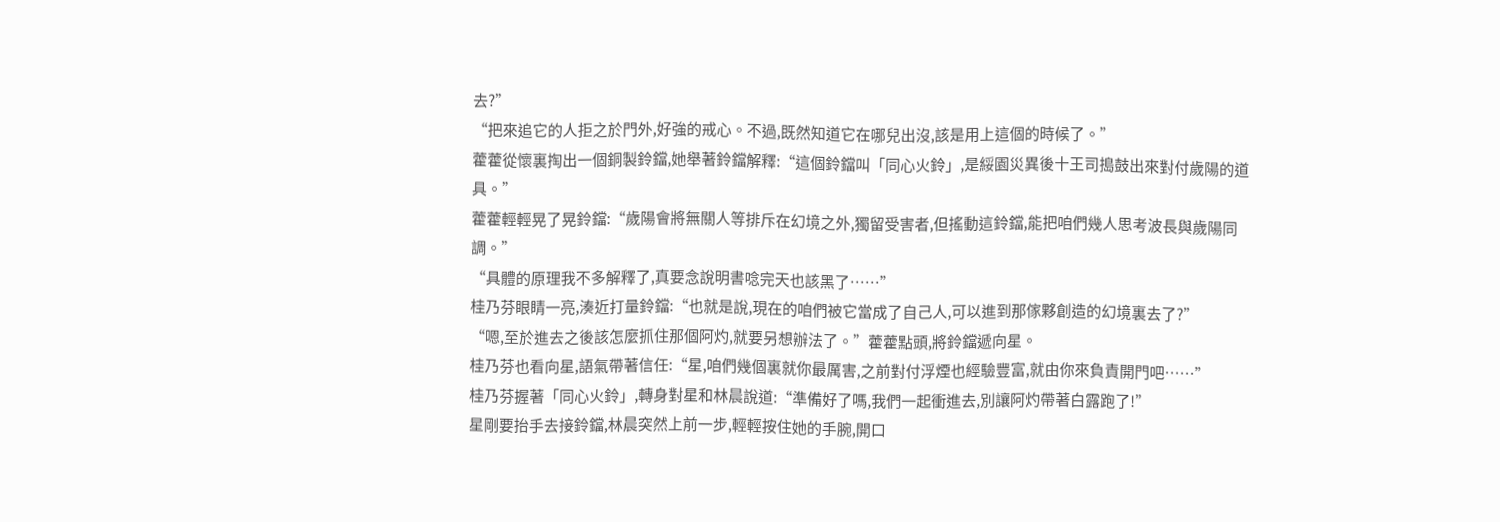去?”
“把來追它的人拒之於門外,好強的戒心。不過,既然知道它在哪兒出沒,該是用上這個的時候了。”
藿藿從懷裏掏出一個銅製鈴鐺,她舉著鈴鐺解釋:“這個鈴鐺叫「同心火鈴」,是綏園災異後十王司搗鼓出來對付歲陽的道具。”
藿藿輕輕晃了晃鈴鐺:“歲陽會將無關人等排斥在幻境之外,獨留受害者,但搖動這鈴鐺,能把咱們幾人思考波長與歲陽同調。”
“具體的原理我不多解釋了,真要念說明書唸完天也該黑了……”
桂乃芬眼睛一亮,湊近打量鈴鐺:“也就是說,現在的咱們被它當成了自己人,可以進到那傢夥創造的幻境裏去了?”
“嗯,至於進去之後該怎麼抓住那個阿灼,就要另想辦法了。”藿藿點頭,將鈴鐺遞向星。
桂乃芬也看向星,語氣帶著信任:“星,咱們幾個裏就你最厲害,之前對付浮煙也經驗豐富,就由你來負責開門吧……”
桂乃芬握著「同心火鈴」,轉身對星和林晨說道:“準備好了嗎,我們一起衝進去,別讓阿灼帶著白露跑了!”
星剛要抬手去接鈴鐺,林晨突然上前一步,輕輕按住她的手腕,開口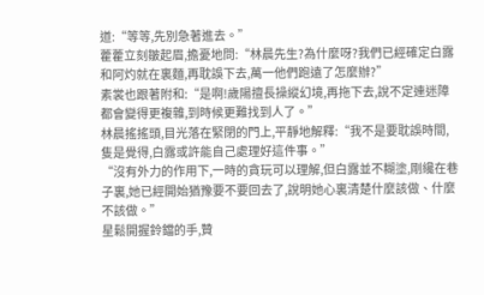道:“等等,先別急著進去。”
藿藿立刻皺起眉,擔憂地問:“林晨先生?為什麼呀?我們已經確定白露和阿灼就在裏麵,再耽誤下去,萬一他們跑遠了怎麼辦?”
素裳也跟著附和:“是啊!歲陽擅長操縱幻境,再拖下去,說不定連迷障都會變得更複雜,到時候更難找到人了。”
林晨搖搖頭,目光落在緊閉的門上,平靜地解釋:“我不是要耽誤時間,隻是覺得,白露或許能自己處理好這件事。”
“沒有外力的作用下,一時的貪玩可以理解,但白露並不糊塗,剛纔在巷子裏,她已經開始猶豫要不要回去了,說明她心裏清楚什麼該做、什麼不該做。”
星鬆開握鈴鐺的手,贊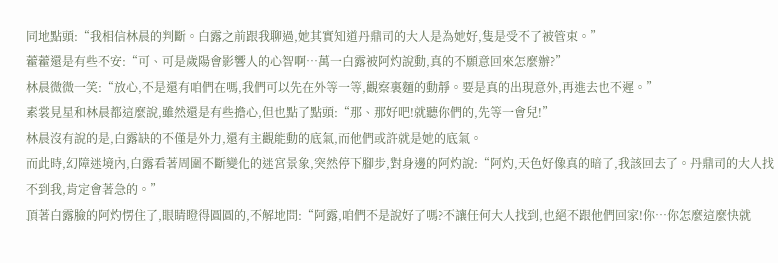同地點頭:“我相信林晨的判斷。白露之前跟我聊過,她其實知道丹鼎司的大人是為她好,隻是受不了被管束。”
藿藿還是有些不安:“可、可是歲陽會影響人的心智啊…萬一白露被阿灼說動,真的不願意回來怎麼辦?”
林晨微微一笑:“放心,不是還有咱們在嗎,我們可以先在外等一等,觀察裏麵的動靜。要是真的出現意外,再進去也不遲。”
素裳見星和林晨都這麼說,雖然還是有些擔心,但也點了點頭:“那、那好吧!就聽你們的,先等一會兒!”
林晨沒有說的是,白露缺的不僅是外力,還有主觀能動的底氣,而他們或許就是她的底氣。
而此時,幻障迷境內,白露看著周圍不斷變化的迷宮景象,突然停下腳步,對身邊的阿灼說:“阿灼,天色好像真的暗了,我該回去了。丹鼎司的大人找不到我,肯定會著急的。”
頂著白露臉的阿灼愣住了,眼睛瞪得圓圓的,不解地問:“阿露,咱們不是說好了嗎?不讓任何大人找到,也絕不跟他們回家!你…你怎麼這麼快就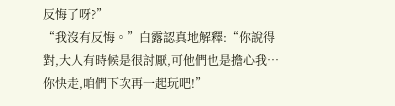反悔了呀?”
“我沒有反悔。”白露認真地解釋:“你說得對,大人有時候是很討厭,可他們也是擔心我…你快走,咱們下次再一起玩吧!”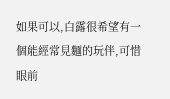如果可以,白露很希望有一個能經常見麵的玩伴,可惜眼前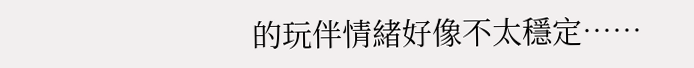的玩伴情緒好像不太穩定……